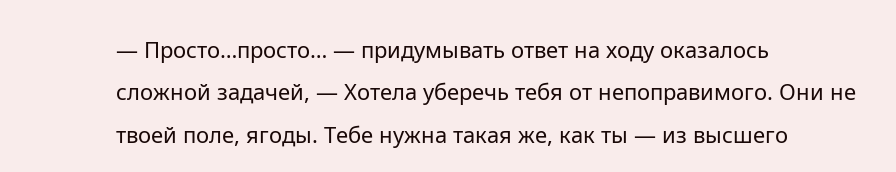— Просто…просто… — придумывать ответ на ходу оказалось сложной задачей, — Хотела уберечь тебя от непоправимого. Они не твоей поле, ягоды. Тебе нужна такая же, как ты — из высшего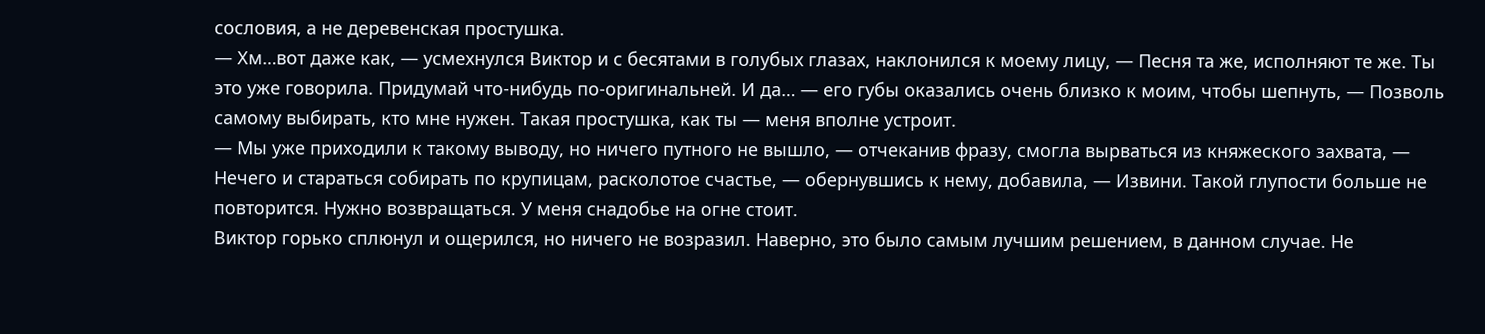сословия, а не деревенская простушка.
— Хм…вот даже как, — усмехнулся Виктор и с бесятами в голубых глазах, наклонился к моему лицу, — Песня та же, исполняют те же. Ты это уже говорила. Придумай что-нибудь по-оригинальней. И да… — его губы оказались очень близко к моим, чтобы шепнуть, — Позволь самому выбирать, кто мне нужен. Такая простушка, как ты — меня вполне устроит.
— Мы уже приходили к такому выводу, но ничего путного не вышло, — отчеканив фразу, смогла вырваться из княжеского захвата, — Нечего и стараться собирать по крупицам, расколотое счастье, — обернувшись к нему, добавила, — Извини. Такой глупости больше не повторится. Нужно возвращаться. У меня снадобье на огне стоит.
Виктор горько сплюнул и ощерился, но ничего не возразил. Наверно, это было самым лучшим решением, в данном случае. Не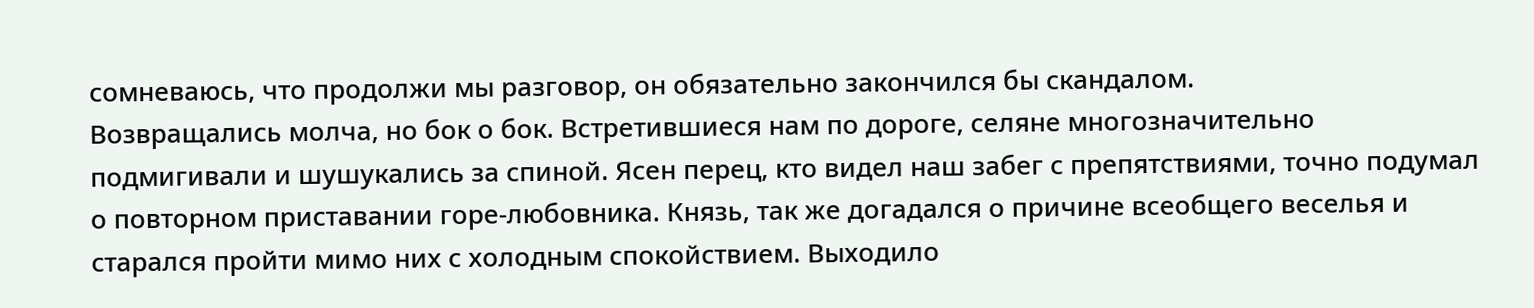сомневаюсь, что продолжи мы разговор, он обязательно закончился бы скандалом.
Возвращались молча, но бок о бок. Встретившиеся нам по дороге, селяне многозначительно подмигивали и шушукались за спиной. Ясен перец, кто видел наш забег с препятствиями, точно подумал о повторном приставании горе-любовника. Князь, так же догадался о причине всеобщего веселья и старался пройти мимо них с холодным спокойствием. Выходило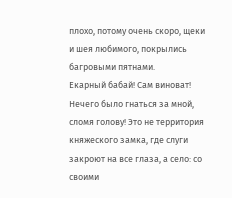плохо, потому очень скоро, щеки и шея любимого, покрылись багровыми пятнами.
Екарный бабай! Сам виноват! Нечего было гнаться за мной, сломя голову! Это не территория княжеского замка, где слуги закроют на все глаза, а село: со своими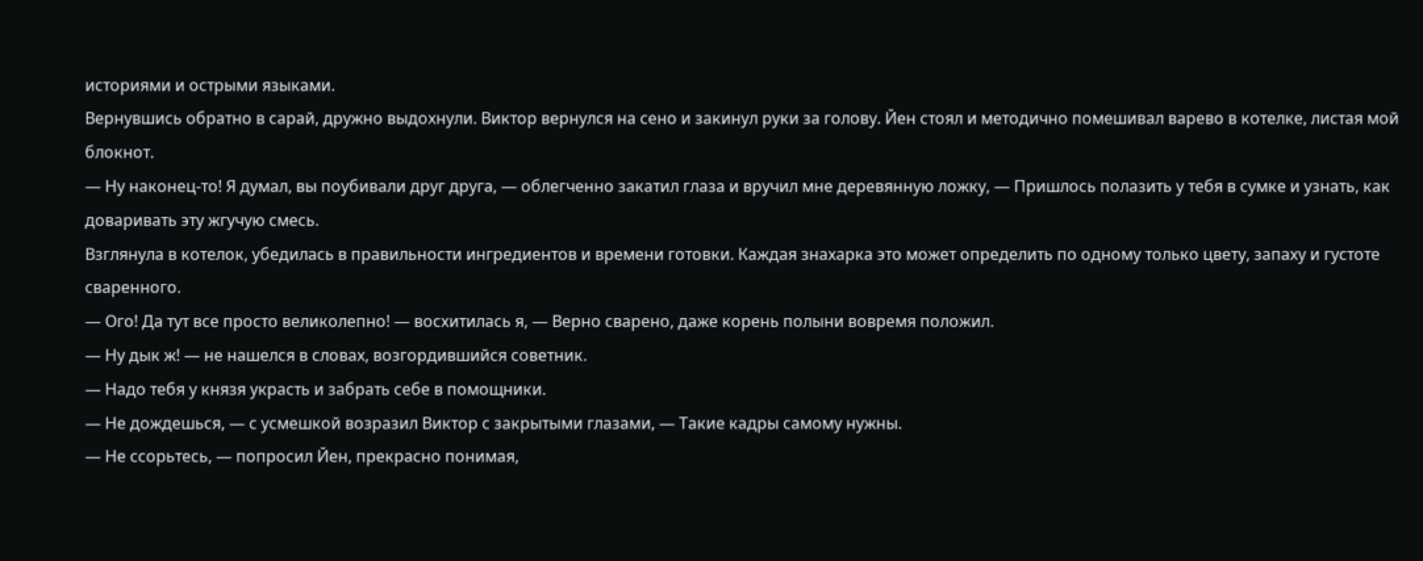историями и острыми языками.
Вернувшись обратно в сарай, дружно выдохнули. Виктор вернулся на сено и закинул руки за голову. Йен стоял и методично помешивал варево в котелке, листая мой блокнот.
— Ну наконец-то! Я думал, вы поубивали друг друга, — облегченно закатил глаза и вручил мне деревянную ложку, — Пришлось полазить у тебя в сумке и узнать, как доваривать эту жгучую смесь.
Взглянула в котелок, убедилась в правильности ингредиентов и времени готовки. Каждая знахарка это может определить по одному только цвету, запаху и густоте сваренного.
— Ого! Да тут все просто великолепно! — восхитилась я, — Верно сварено, даже корень полыни вовремя положил.
— Ну дык ж! — не нашелся в словах, возгордившийся советник.
— Надо тебя у князя украсть и забрать себе в помощники.
— Не дождешься, — с усмешкой возразил Виктор с закрытыми глазами, — Такие кадры самому нужны.
— Не ссорьтесь, — попросил Йен, прекрасно понимая,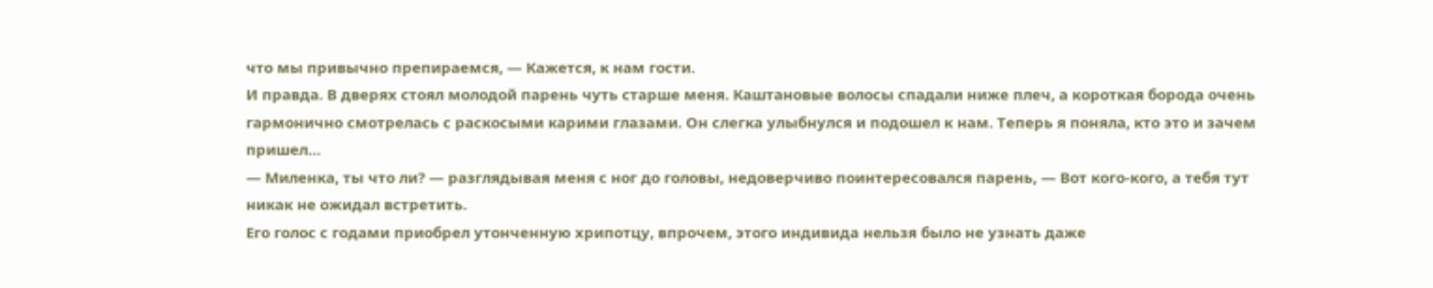что мы привычно препираемся, — Кажется, к нам гости.
И правда. В дверях стоял молодой парень чуть старше меня. Каштановые волосы спадали ниже плеч, а короткая борода очень гармонично смотрелась с раскосыми карими глазами. Он слегка улыбнулся и подошел к нам. Теперь я поняла, кто это и зачем пришел…
— Миленка, ты что ли? — разглядывая меня с ног до головы, недоверчиво поинтересовался парень, — Вот кого-кого, а тебя тут никак не ожидал встретить.
Его голос с годами приобрел утонченную хрипотцу, впрочем, этого индивида нельзя было не узнать даже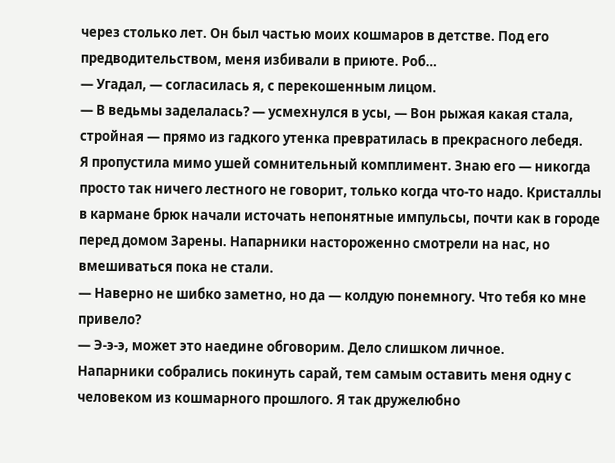через столько лет. Он был частью моих кошмаров в детстве. Под его предводительством, меня избивали в приюте. Роб…
— Угадал, — согласилась я, с перекошенным лицом.
— В ведьмы заделалась? — усмехнулся в усы, — Вон рыжая какая стала, стройная — прямо из гадкого утенка превратилась в прекрасного лебедя.
Я пропустила мимо ушей сомнительный комплимент. Знаю его — никогда просто так ничего лестного не говорит, только когда что-то надо. Кристаллы в кармане брюк начали источать непонятные импульсы, почти как в городе перед домом Зарены. Напарники настороженно смотрели на нас, но вмешиваться пока не стали.
— Наверно не шибко заметно, но да — колдую понемногу. Что тебя ко мне привело?
— Э-э-э, может это наедине обговорим. Дело слишком личное.
Напарники собрались покинуть сарай, тем самым оставить меня одну с человеком из кошмарного прошлого. Я так дружелюбно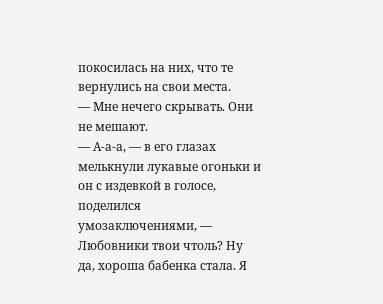покосилась на них, что те вернулись на свои места.
— Мне нечего скрывать. Они не мешают.
— А-а-а, — в его глазах мелькнули лукавые огоньки и он с издевкой в голосе, поделился умозаключениями, — Любовники твои чтоль? Ну да, хороша бабенка стала. Я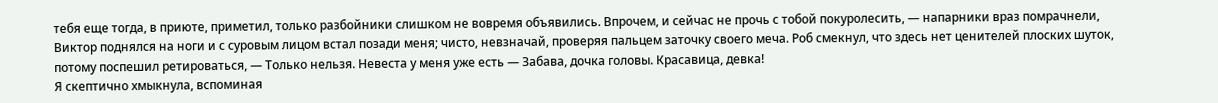тебя еще тогда, в приюте, приметил, только разбойники слишком не вовремя объявились. Впрочем, и сейчас не прочь с тобой покуролесить, — напарники враз помрачнели, Виктор поднялся на ноги и с суровым лицом встал позади меня; чисто, невзначай, проверяя пальцем заточку своего меча. Роб смекнул, что здесь нет ценителей плоских шуток, потому поспешил ретироваться, — Только нельзя. Невеста у меня уже есть — Забава, дочка головы. Красавица, девка!
Я скептично хмыкнула, вспоминая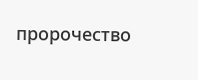пророчество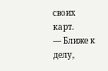своих карт.
— Ближе к делу,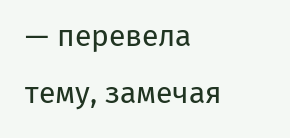— перевела тему, замечая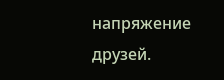напряжение друзей.